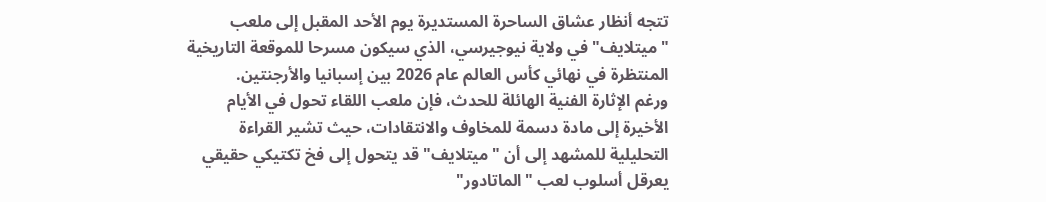تتجه أنظار عشاق الساحرة المستديرة يوم الأحد المقبل إلى ملعب "ميتلايف" في ولاية نيوجيرسي، الذي سيكون مسرحا للموقعة التاريخية المنتظرة في نهائي كأس العالم عام 2026 بين إسبانيا والأرجنتين.
ورغم الإثارة الفنية الهائلة للحدث، فإن ملعب اللقاء تحول في الأيام الأخيرة إلى مادة دسمة للمخاوف والانتقادات، حيث تشير القراءة التحليلية للمشهد إلى أن "ميتلايف" قد يتحول إلى فخ تكتيكي حقيقي يعرقل أسلوب لعب "الماتادور"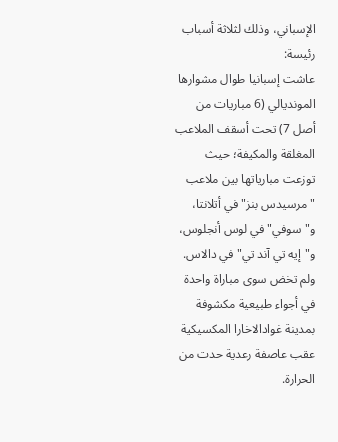الإسباني، وذلك لثلاثة أسباب رئيسة:
عاشت إسبانيا طوال مشوارها المونديالي (6 مباريات من أصل 7) تحت أسقف الملاعب المغلقة والمكيفة؛ حيث توزعت مبارياتها بين ملاعب "مرسيدس بنز" في أتلانتا، و"سوفي" في لوس أنجلوس، و"إيه تي آند تي" في دالاس.
ولم تخض سوى مباراة واحدة في أجواء طبيعية مكشوفة بمدينة غوادالاخارا المكسيكية عقب عاصفة رعدية حدت من الحرارة.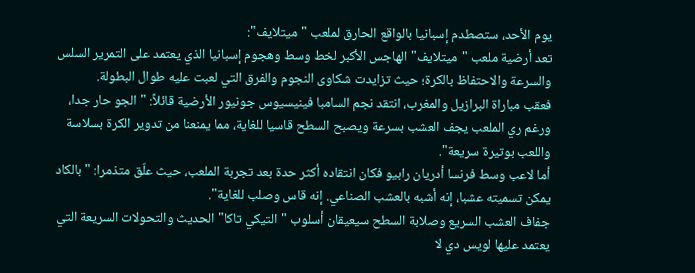يوم الأحد، ستصطدم إسبانيا بالواقع الحارق لملعب "ميتلايف":
تعد أرضية ملعب "ميتلايف" الهاجس الأكبر لخط وسط وهجوم إسبانيا الذي يعتمد على التمرير السلس والسرعة والاحتفاظ بالكرة؛ حيث تزايدت شكاوى النجوم والفرق التي لعبت عليه طوال البطولة.
فعقب مباراة البرازيل والمغرب، انتقد نجم السامبا فينيسيوس جونيور الأرضية قائلاً: "الجو حار جدا، ورغم ري الملعب يجف العشب بسرعة ويصبح السطح قاسيا للغاية، مما يمنعنا من تدوير الكرة بسلاسة واللعب بوتيرة سريعة".
أما لاعب وسط فرنسا أدريان رابيو فكان انتقاده أكثر حدة بعد تجربة الملعب، حيث علّق متذمرا: "بالكاد يمكن تسميته عشبا، إنه أشبه بالعشب الصناعي. إنه قاس وصلب للغاية".
جفاف العشب السريع وصلابة السطح سيعيقان أسلوب "التيكي تاكا" الحديث والتحولات السريعة التي يعتمد عليها لويس دي لا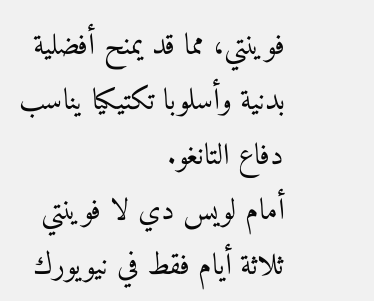فوينتي، مما قد يمنح أفضلية بدنية وأسلوبا تكتيكيا يناسب دفاع التانغو.
أمام لويس دي لا فوينتي ثلاثة أيام فقط في نيويورك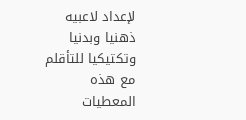لإعداد لاعبيه ذهنيا وبدنيا وتكتيكيا للتأقلم مع هذه المعطيات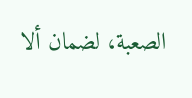الصعبة، لضمان ألا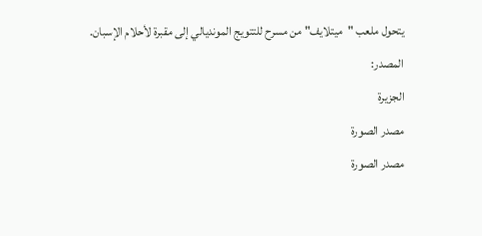يتحول ملعب "ميتلايف" من مسرح للتتويج المونديالي إلى مقبرة لأحلام الإسبان.
المصدر:
الجزيرة
مصدر الصورة
مصدر الصورة